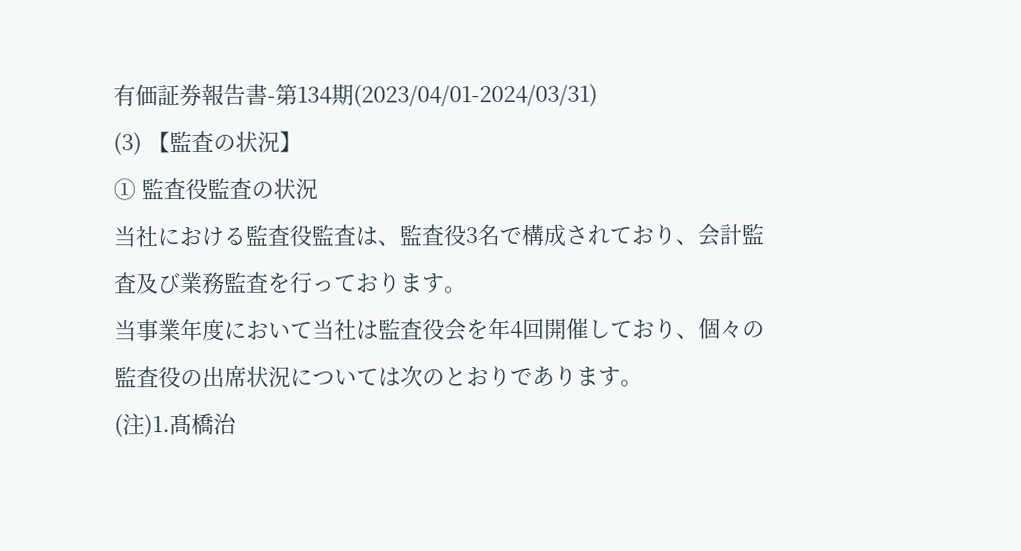有価証券報告書-第134期(2023/04/01-2024/03/31)
(3) 【監査の状況】
① 監査役監査の状況
当社における監査役監査は、監査役3名で構成されており、会計監査及び業務監査を行っております。
当事業年度において当社は監査役会を年4回開催しており、個々の監査役の出席状況については次のとおりであります。
(注)1.髙橋治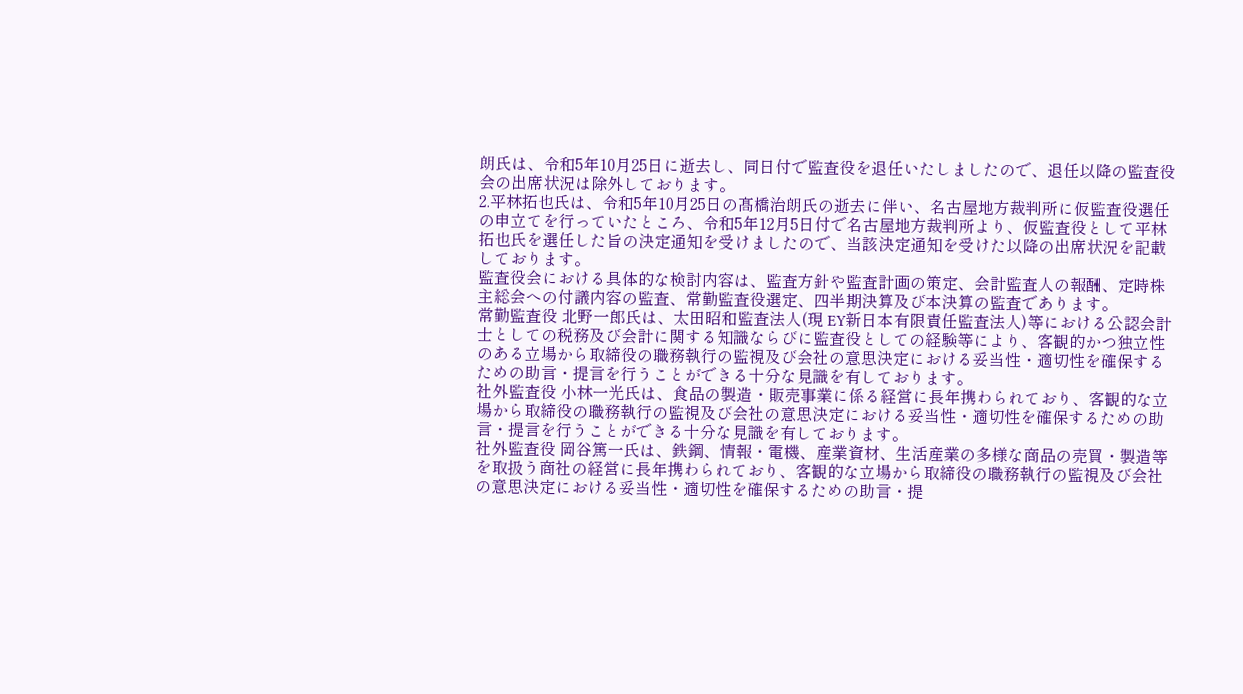朗氏は、令和5年10月25日に逝去し、同日付で監査役を退任いたしましたので、退任以降の監査役会の出席状況は除外しております。
2.平林拓也氏は、令和5年10月25日の髙橋治朗氏の逝去に伴い、名古屋地方裁判所に仮監査役選任の申立てを行っていたところ、令和5年12月5日付で名古屋地方裁判所より、仮監査役として平林拓也氏を選任した旨の決定通知を受けましたので、当該決定通知を受けた以降の出席状況を記載しております。
監査役会における具体的な検討内容は、監査方針や監査計画の策定、会計監査人の報酬、定時株主総会への付議内容の監査、常勤監査役選定、四半期決算及び本決算の監査であります。
常勤監査役 北野一郎氏は、太田昭和監査法人(現 EY新日本有限責任監査法人)等における公認会計士としての税務及び会計に関する知識ならびに監査役としての経験等により、客観的かつ独立性のある立場から取締役の職務執行の監視及び会社の意思決定における妥当性・適切性を確保するための助言・提言を行うことができる十分な見識を有しております。
社外監査役 小林一光氏は、食品の製造・販売事業に係る経営に長年携わられており、客観的な立場から取締役の職務執行の監視及び会社の意思決定における妥当性・適切性を確保するための助言・提言を行うことができる十分な見識を有しております。
社外監査役 岡谷篤一氏は、鉄鋼、情報・電機、産業資材、生活産業の多様な商品の売買・製造等を取扱う商社の経営に長年携わられており、客観的な立場から取締役の職務執行の監視及び会社の意思決定における妥当性・適切性を確保するための助言・提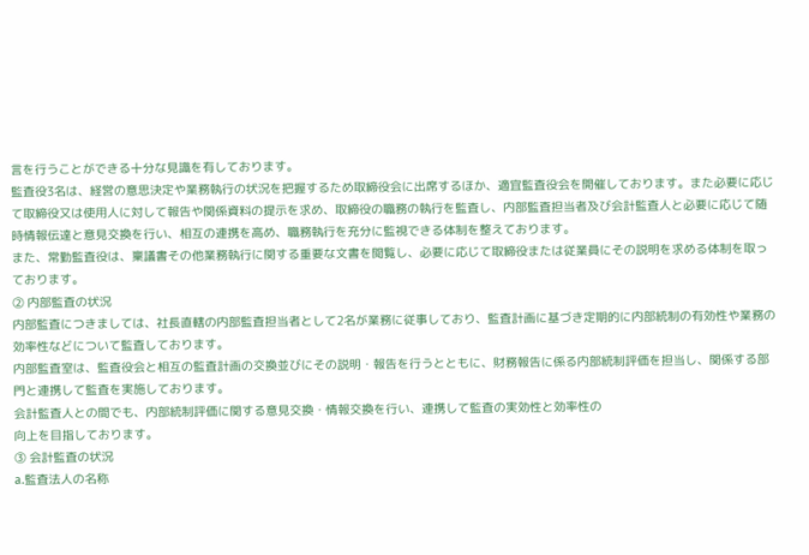言を行うことができる十分な見識を有しております。
監査役3名は、経営の意思決定や業務執行の状況を把握するため取締役会に出席するほか、適宜監査役会を開催しております。また必要に応じて取締役又は使用人に対して報告や関係資料の提示を求め、取締役の職務の執行を監査し、内部監査担当者及び会計監査人と必要に応じて随時情報伝達と意見交換を行い、相互の連携を高め、職務執行を充分に監視できる体制を整えております。
また、常勤監査役は、稟議書その他業務執行に関する重要な文書を閲覧し、必要に応じて取締役または従業員にその説明を求める体制を取っております。
② 内部監査の状況
内部監査につきましては、社長直轄の内部監査担当者として2名が業務に従事しており、監査計画に基づき定期的に内部統制の有効性や業務の効率性などについて監査しております。
内部監査室は、監査役会と相互の監査計画の交換並びにその説明・報告を行うとともに、財務報告に係る内部統制評価を担当し、関係する部門と連携して監査を実施しております。
会計監査人との間でも、内部統制評価に関する意見交換・情報交換を行い、連携して監査の実効性と効率性の
向上を目指しております。
③ 会計監査の状況
a.監査法人の名称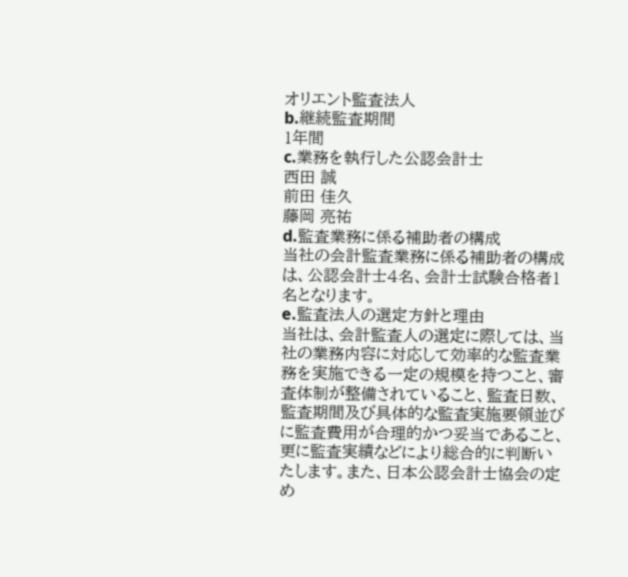オリエント監査法人
b.継続監査期間
1年間
c.業務を執行した公認会計士
西田 誠
前田 佳久
藤岡 亮祐
d.監査業務に係る補助者の構成
当社の会計監査業務に係る補助者の構成は、公認会計士4名、会計士試験合格者1名となります。
e.監査法人の選定方針と理由
当社は、会計監査人の選定に際しては、当社の業務内容に対応して効率的な監査業務を実施できる一定の規模を持つこと、審査体制が整備されていること、監査日数、監査期間及び具体的な監査実施要領並びに監査費用が合理的かつ妥当であること、更に監査実績などにより総合的に判断いたします。また、日本公認会計士協会の定め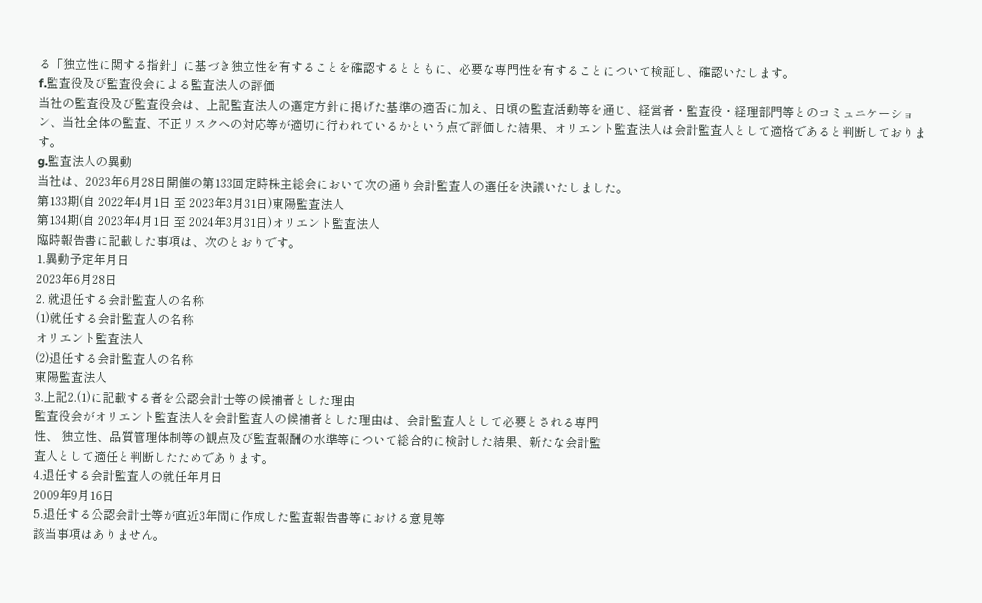る「独立性に関する指針」に基づき独立性を有することを確認するとともに、必要な専門性を有することについて検証し、確認いたします。
f.監査役及び監査役会による監査法人の評価
当社の監査役及び監査役会は、上記監査法人の選定方針に掲げた基準の適否に加え、日頃の監査活動等を通じ、経営者・監査役・経理部門等とのコミュニケーション、当社全体の監査、不正リスクへの対応等が適切に行われているかという点で評価した結果、オリエント監査法人は会計監査人として適格であると判断しております。
g.監査法人の異動
当社は、2023年6月28日開催の第133回定時株主総会において次の通り会計監査人の選任を決議いたしました。
第133期(自 2022年4月1日 至 2023年3月31日)東陽監査法人
第134期(自 2023年4月1日 至 2024年3月31日)オリエント監査法人
臨時報告書に記載した事項は、次のとおりです。
1.異動予定年月日
2023年6月28日
2. 就退任する会計監査人の名称
(1)就任する会計監査人の名称
オリエント監査法人
(2)退任する会計監査人の名称
東陽監査法人
3.上記2.(1)に記載する者を公認会計士等の候補者とした理由
監査役会がオリエント監査法人を会計監査人の候補者とした理由は、会計監査人として必要とされる専門
性、 独立性、品質管理体制等の観点及び監査報酬の水準等について総合的に検討した結果、新たな会計監
査人として適任と判断したためであります。
4.退任する会計監査人の就任年月日
2009年9月16日
5.退任する公認会計士等が直近3年間に作成した監査報告書等における意見等
該当事項はありません。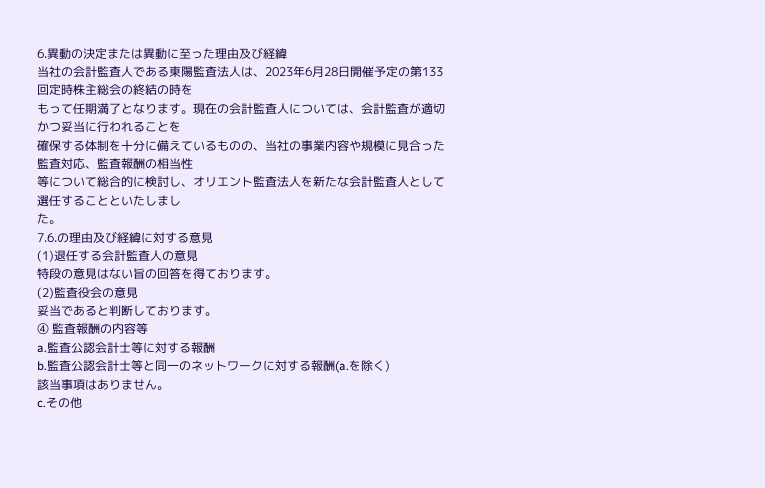6.異動の決定または異動に至った理由及び経緯
当社の会計監査人である東陽監査法人は、2023年6月28日開催予定の第133回定時株主総会の終結の時を
もって任期満了となります。現在の会計監査人については、会計監査が適切かつ妥当に行われることを
確保する体制を十分に備えているものの、当社の事業内容や規模に見合った監査対応、監査報酬の相当性
等について総合的に検討し、オリエント監査法人を新たな会計監査人として選任することといたしまし
た。
7.6.の理由及び経緯に対する意見
(1)退任する会計監査人の意見
特段の意見はない旨の回答を得ております。
(2)監査役会の意見
妥当であると判断しております。
④ 監査報酬の内容等
a.監査公認会計士等に対する報酬
b.監査公認会計士等と同一のネットワークに対する報酬(a.を除く)
該当事項はありません。
c.その他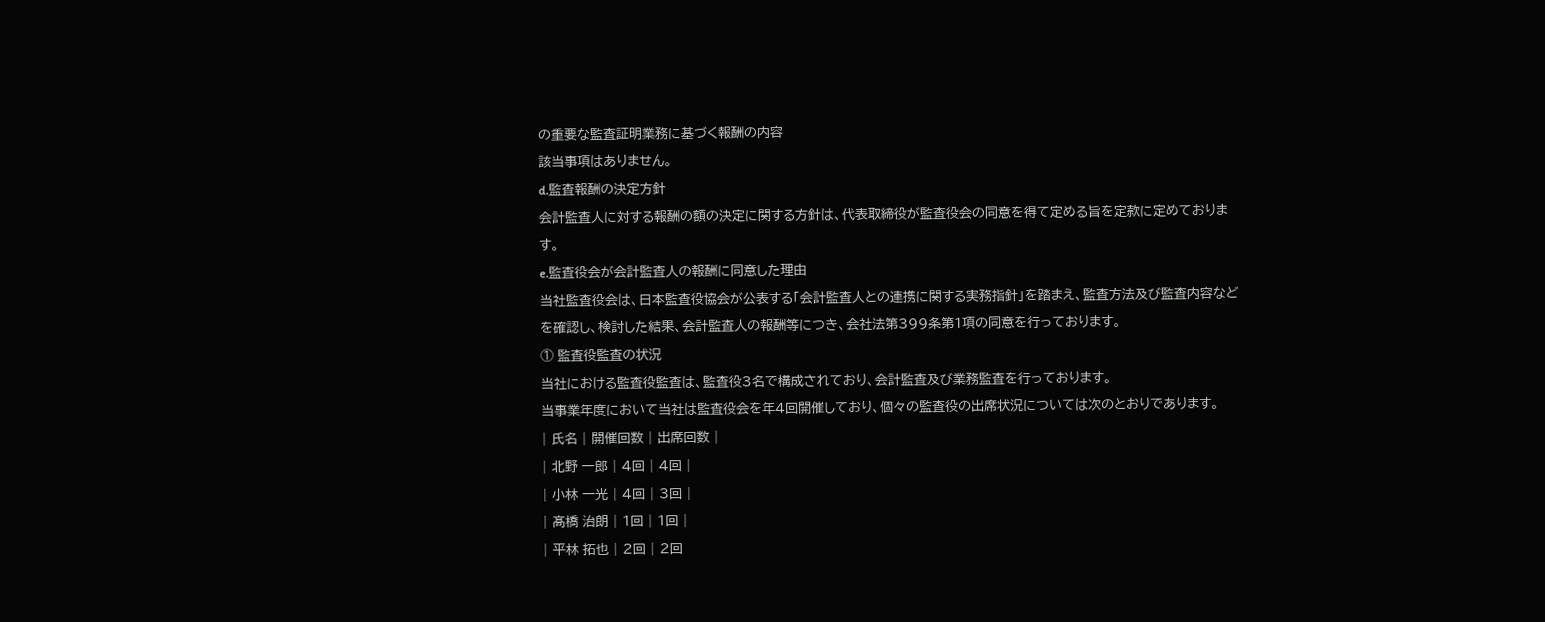の重要な監査証明業務に基づく報酬の内容
該当事項はありません。
d.監査報酬の決定方針
会計監査人に対する報酬の額の決定に関する方針は、代表取締役が監査役会の同意を得て定める旨を定款に定めております。
e.監査役会が会計監査人の報酬に同意した理由
当社監査役会は、日本監査役協会が公表する「会計監査人との連携に関する実務指針」を踏まえ、監査方法及び監査内容などを確認し、検討した結果、会計監査人の報酬等につき、会社法第399条第1項の同意を行っております。
① 監査役監査の状況
当社における監査役監査は、監査役3名で構成されており、会計監査及び業務監査を行っております。
当事業年度において当社は監査役会を年4回開催しており、個々の監査役の出席状況については次のとおりであります。
| 氏名 | 開催回数 | 出席回数 |
| 北野 一郎 | 4回 | 4回 |
| 小林 一光 | 4回 | 3回 |
| 髙橋 治朗 | 1回 | 1回 |
| 平林 拓也 | 2回 | 2回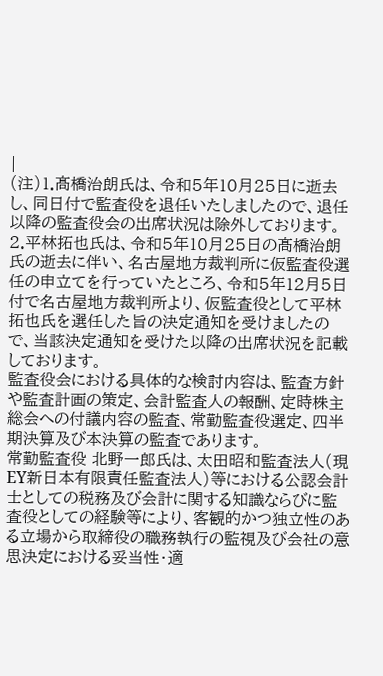|
(注)1.髙橋治朗氏は、令和5年10月25日に逝去し、同日付で監査役を退任いたしましたので、退任以降の監査役会の出席状況は除外しております。
2.平林拓也氏は、令和5年10月25日の髙橋治朗氏の逝去に伴い、名古屋地方裁判所に仮監査役選任の申立てを行っていたところ、令和5年12月5日付で名古屋地方裁判所より、仮監査役として平林拓也氏を選任した旨の決定通知を受けましたので、当該決定通知を受けた以降の出席状況を記載しております。
監査役会における具体的な検討内容は、監査方針や監査計画の策定、会計監査人の報酬、定時株主総会への付議内容の監査、常勤監査役選定、四半期決算及び本決算の監査であります。
常勤監査役 北野一郎氏は、太田昭和監査法人(現 EY新日本有限責任監査法人)等における公認会計士としての税務及び会計に関する知識ならびに監査役としての経験等により、客観的かつ独立性のある立場から取締役の職務執行の監視及び会社の意思決定における妥当性・適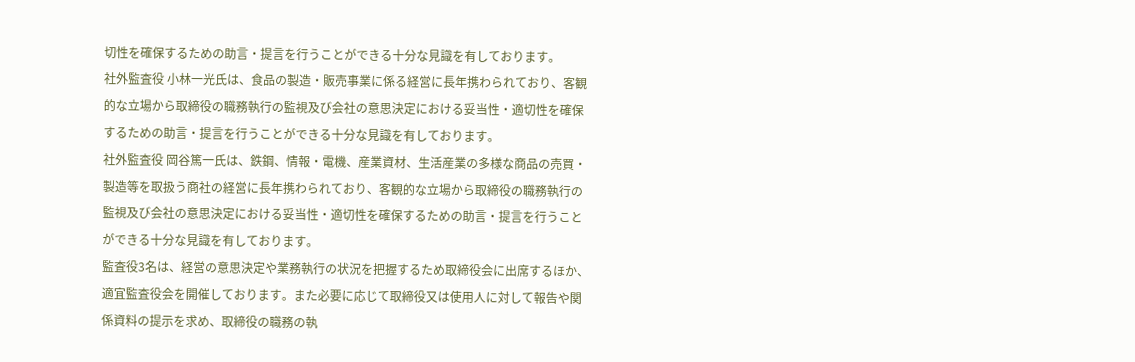切性を確保するための助言・提言を行うことができる十分な見識を有しております。
社外監査役 小林一光氏は、食品の製造・販売事業に係る経営に長年携わられており、客観的な立場から取締役の職務執行の監視及び会社の意思決定における妥当性・適切性を確保するための助言・提言を行うことができる十分な見識を有しております。
社外監査役 岡谷篤一氏は、鉄鋼、情報・電機、産業資材、生活産業の多様な商品の売買・製造等を取扱う商社の経営に長年携わられており、客観的な立場から取締役の職務執行の監視及び会社の意思決定における妥当性・適切性を確保するための助言・提言を行うことができる十分な見識を有しております。
監査役3名は、経営の意思決定や業務執行の状況を把握するため取締役会に出席するほか、適宜監査役会を開催しております。また必要に応じて取締役又は使用人に対して報告や関係資料の提示を求め、取締役の職務の執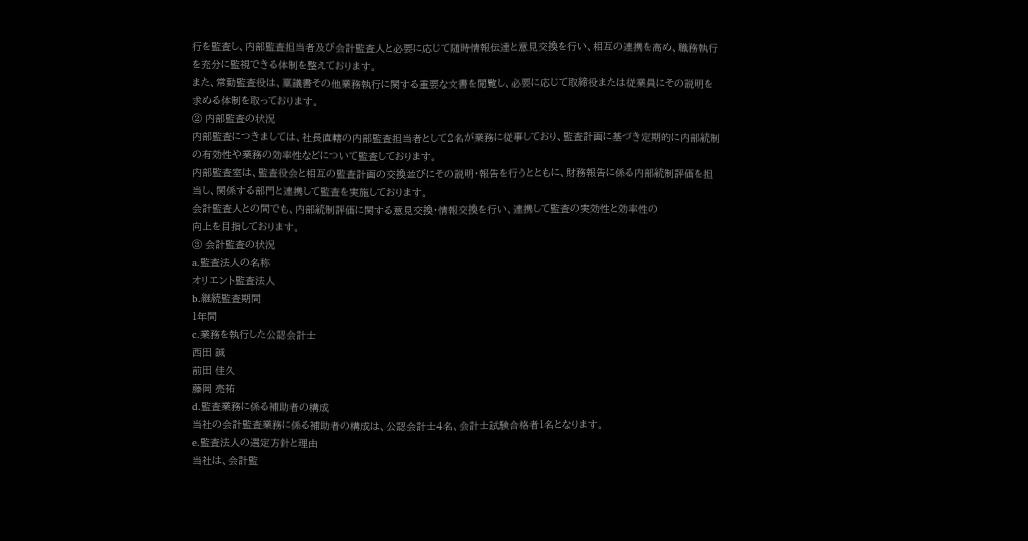行を監査し、内部監査担当者及び会計監査人と必要に応じて随時情報伝達と意見交換を行い、相互の連携を高め、職務執行を充分に監視できる体制を整えております。
また、常勤監査役は、稟議書その他業務執行に関する重要な文書を閲覧し、必要に応じて取締役または従業員にその説明を求める体制を取っております。
② 内部監査の状況
内部監査につきましては、社長直轄の内部監査担当者として2名が業務に従事しており、監査計画に基づき定期的に内部統制の有効性や業務の効率性などについて監査しております。
内部監査室は、監査役会と相互の監査計画の交換並びにその説明・報告を行うとともに、財務報告に係る内部統制評価を担当し、関係する部門と連携して監査を実施しております。
会計監査人との間でも、内部統制評価に関する意見交換・情報交換を行い、連携して監査の実効性と効率性の
向上を目指しております。
③ 会計監査の状況
a.監査法人の名称
オリエント監査法人
b.継続監査期間
1年間
c.業務を執行した公認会計士
西田 誠
前田 佳久
藤岡 亮祐
d.監査業務に係る補助者の構成
当社の会計監査業務に係る補助者の構成は、公認会計士4名、会計士試験合格者1名となります。
e.監査法人の選定方針と理由
当社は、会計監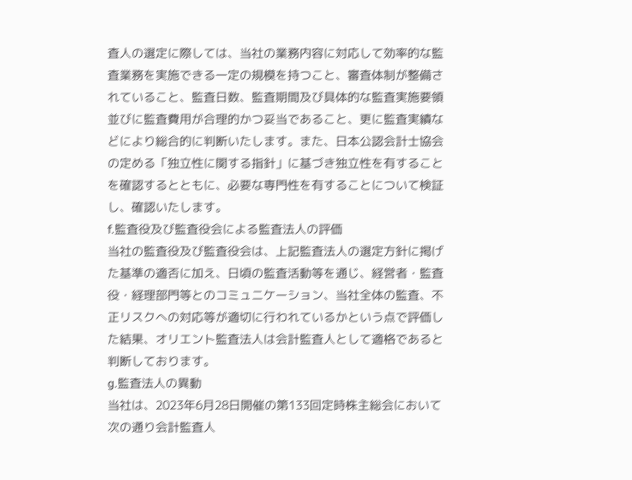査人の選定に際しては、当社の業務内容に対応して効率的な監査業務を実施できる一定の規模を持つこと、審査体制が整備されていること、監査日数、監査期間及び具体的な監査実施要領並びに監査費用が合理的かつ妥当であること、更に監査実績などにより総合的に判断いたします。また、日本公認会計士協会の定める「独立性に関する指針」に基づき独立性を有することを確認するとともに、必要な専門性を有することについて検証し、確認いたします。
f.監査役及び監査役会による監査法人の評価
当社の監査役及び監査役会は、上記監査法人の選定方針に掲げた基準の適否に加え、日頃の監査活動等を通じ、経営者・監査役・経理部門等とのコミュニケーション、当社全体の監査、不正リスクへの対応等が適切に行われているかという点で評価した結果、オリエント監査法人は会計監査人として適格であると判断しております。
g.監査法人の異動
当社は、2023年6月28日開催の第133回定時株主総会において次の通り会計監査人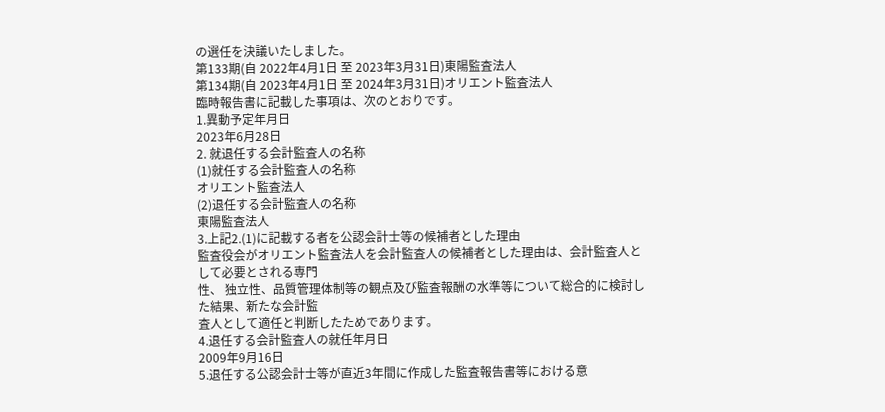の選任を決議いたしました。
第133期(自 2022年4月1日 至 2023年3月31日)東陽監査法人
第134期(自 2023年4月1日 至 2024年3月31日)オリエント監査法人
臨時報告書に記載した事項は、次のとおりです。
1.異動予定年月日
2023年6月28日
2. 就退任する会計監査人の名称
(1)就任する会計監査人の名称
オリエント監査法人
(2)退任する会計監査人の名称
東陽監査法人
3.上記2.(1)に記載する者を公認会計士等の候補者とした理由
監査役会がオリエント監査法人を会計監査人の候補者とした理由は、会計監査人として必要とされる専門
性、 独立性、品質管理体制等の観点及び監査報酬の水準等について総合的に検討した結果、新たな会計監
査人として適任と判断したためであります。
4.退任する会計監査人の就任年月日
2009年9月16日
5.退任する公認会計士等が直近3年間に作成した監査報告書等における意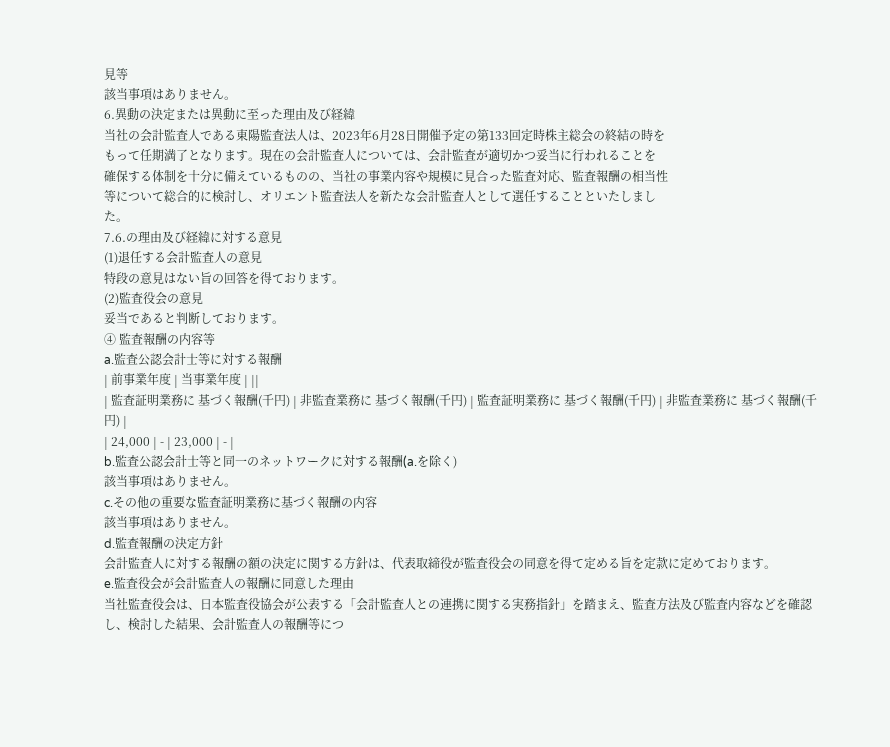見等
該当事項はありません。
6.異動の決定または異動に至った理由及び経緯
当社の会計監査人である東陽監査法人は、2023年6月28日開催予定の第133回定時株主総会の終結の時を
もって任期満了となります。現在の会計監査人については、会計監査が適切かつ妥当に行われることを
確保する体制を十分に備えているものの、当社の事業内容や規模に見合った監査対応、監査報酬の相当性
等について総合的に検討し、オリエント監査法人を新たな会計監査人として選任することといたしまし
た。
7.6.の理由及び経緯に対する意見
(1)退任する会計監査人の意見
特段の意見はない旨の回答を得ております。
(2)監査役会の意見
妥当であると判断しております。
④ 監査報酬の内容等
a.監査公認会計士等に対する報酬
| 前事業年度 | 当事業年度 | ||
| 監査証明業務に 基づく報酬(千円) | 非監査業務に 基づく報酬(千円) | 監査証明業務に 基づく報酬(千円) | 非監査業務に 基づく報酬(千円) |
| 24,000 | - | 23,000 | - |
b.監査公認会計士等と同一のネットワークに対する報酬(a.を除く)
該当事項はありません。
c.その他の重要な監査証明業務に基づく報酬の内容
該当事項はありません。
d.監査報酬の決定方針
会計監査人に対する報酬の額の決定に関する方針は、代表取締役が監査役会の同意を得て定める旨を定款に定めております。
e.監査役会が会計監査人の報酬に同意した理由
当社監査役会は、日本監査役協会が公表する「会計監査人との連携に関する実務指針」を踏まえ、監査方法及び監査内容などを確認し、検討した結果、会計監査人の報酬等につ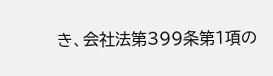き、会社法第399条第1項の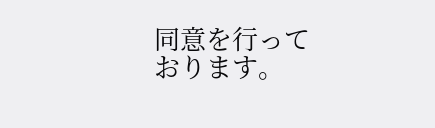同意を行っております。